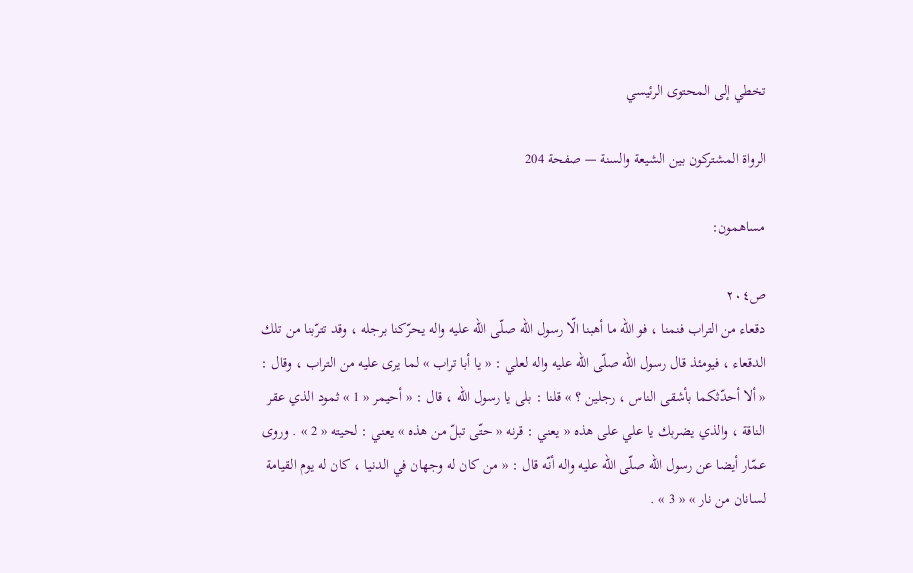تخطي إلى المحتوى الرئيسي

الرواة المشتركون بين الشيعة والسنة — صفحة 204

مساهمون:

ص٢٠٤
دقعاء من التراب فنمنا ، فو اللّه ما أهبنا الّا رسول اللّه صلّى اللّه عليه واله يحرّكنا برجله ، وقد تترّبنا من تلك الدقعاء ، فيومئذ قال رسول اللّه صلّى اللّه عليه واله لعلي : « يا أبا تراب » لما يرى عليه من التراب ، وقال : « ألا أحدّثكما بأشقى الناس ، رجلين ؟ » قلنا : بلى يا رسول اللّه ، قال : « أحيمر « 1 » ثمود الذي عقر الناقة ، والذي يضربك يا علي على هذه « يعني : قرنه « حتّى تبلّ من هذه » يعني : لحيته « 2 » . وروى عمّار أيضا عن رسول اللّه صلّى اللّه عليه واله أنّه قال : « من كان له وجهان في الدنيا ، كان له يوم القيامة لسانان من نار » « 3 » .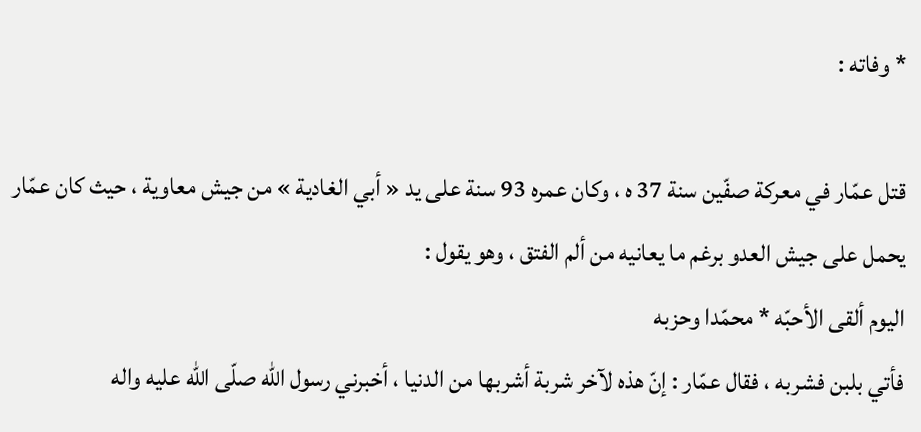* وفاته :

قتل عمّار في معركة صفّين سنة 37 ه ، وكان عمره 93 سنة على يد « أبي الغادية » من جيش معاوية ، حيث كان عمّار يحمل على جيش العدو برغم ما يعانيه من ألم الفتق ، وهو يقول :
اليوم ألقى الأحبّه * محمّدا وحزبه
فأتي بلبن فشربه ، فقال عمّار : إنّ هذه لآخر شربة أشربها من الدنيا ، أخبرني رسول اللّه صلّى اللّه عليه واله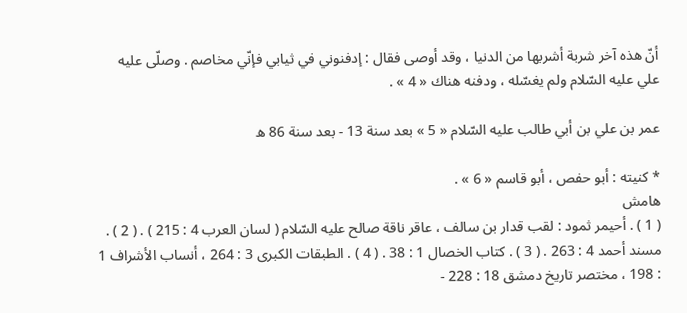أنّ هذه آخر شربة أشربها من الدنيا ، وقد أوصى فقال : إدفنوني في ثيابي فإنّي مخاصم . وصلّى عليه علي عليه السّلام ولم يغسّله ، ودفنه هناك « 4 » .

عمر بن علي بن أبي طالب عليه السّلام « 5 » بعد سنة 13 - بعد سنة 86 ه

* كنيته : أبو حفص ، أبو قاسم « 6 » .
هامش
( 1 ) . أحيمر ثمود : لقب قدار بن سالف ، عاقر ناقة صالح عليه السّلام ( لسان العرب 4 : 215 ) . ( 2 ) . مسند أحمد 4 : 263 . ( 3 ) . كتاب الخصال 1 : 38 . ( 4 ) . الطبقات الكبرى 3 : 264 ، أنساب الأشراف 1 : 198 ، مختصر تاريخ دمشق 18 : 228 -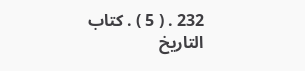232 . ( 5 ) . كتاب التاريخ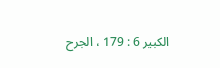الكبير 6 : 179 ، الجرح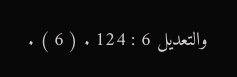والتعديل 6 : 124 . ( 6 ) .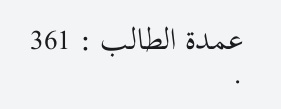عمدة الطالب : 361 .